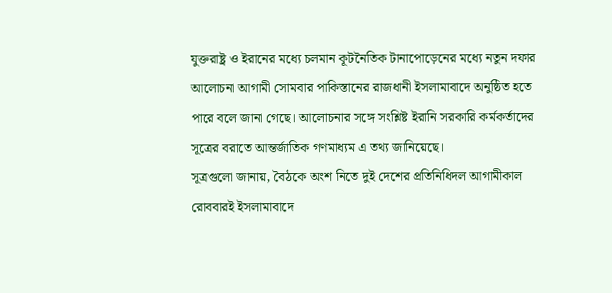যুক্তরাষ্ট্র ও ইরানের মধ্যে চলমান কূটনৈতিক টানাপোড়েনের মধ্যে নতুন দফার আলোচনা আগামী সোমবার পাকিস্তানের রাজধানী ইসলামাবাদে অনুষ্ঠিত হতে পারে বলে জানা গেছে। আলোচনার সঙ্গে সংশ্লিষ্ট ইরানি সরকারি কর্মকর্তাদের সূত্রের বরাতে আন্তর্জাতিক গণমাধ্যম এ তথ্য জানিয়েছে।
সূত্রগুলো জানায়, বৈঠকে অংশ নিতে দুই দেশের প্রতিনিধিদল আগামীকাল রোববারই ইসলামাবাদে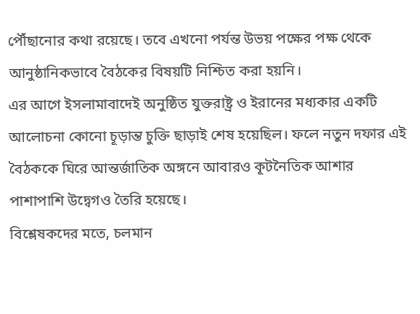পৌঁছানোর কথা রয়েছে। তবে এখনো পর্যন্ত উভয় পক্ষের পক্ষ থেকে আনুষ্ঠানিকভাবে বৈঠকের বিষয়টি নিশ্চিত করা হয়নি।
এর আগে ইসলামাবাদেই অনুষ্ঠিত যুক্তরাষ্ট্র ও ইরানের মধ্যকার একটি আলোচনা কোনো চূড়ান্ত চুক্তি ছাড়াই শেষ হয়েছিল। ফলে নতুন দফার এই বৈঠককে ঘিরে আন্তর্জাতিক অঙ্গনে আবারও কূটনৈতিক আশার পাশাপাশি উদ্বেগও তৈরি হয়েছে।
বিশ্লেষকদের মতে, চলমান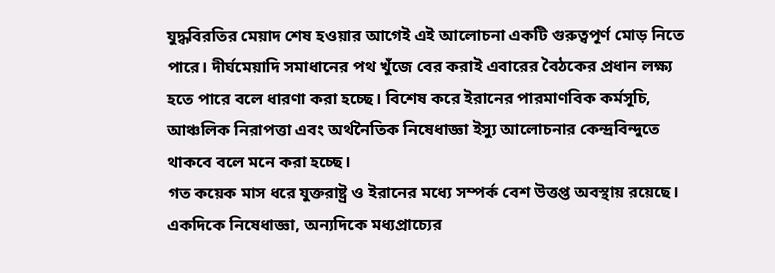যুদ্ধবিরতির মেয়াদ শেষ হওয়ার আগেই এই আলোচনা একটি গুরুত্বপূর্ণ মোড় নিতে পারে। দীর্ঘমেয়াদি সমাধানের পথ খুঁজে বের করাই এবারের বৈঠকের প্রধান লক্ষ্য হতে পারে বলে ধারণা করা হচ্ছে। বিশেষ করে ইরানের পারমাণবিক কর্মসূচি, আঞ্চলিক নিরাপত্তা এবং অর্থনৈতিক নিষেধাজ্ঞা ইস্যু আলোচনার কেন্দ্রবিন্দুতে থাকবে বলে মনে করা হচ্ছে।
গত কয়েক মাস ধরে যুক্তরাষ্ট্র ও ইরানের মধ্যে সম্পর্ক বেশ উত্তপ্ত অবস্থায় রয়েছে। একদিকে নিষেধাজ্ঞা, অন্যদিকে মধ্যপ্রাচ্যের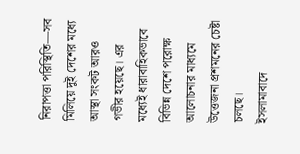নিরাপত্তা পরিস্থিতি—সব মিলিয়ে দুই দেশের মধ্যে আস্থা সংকট আরও গভীর হয়েছে। এর মধ্যেই ধারাবাহিকভাবে বিভিন্ন দেশে পরোক্ষ আলোচনার মাধ্যমে উত্তেজনা প্রশমনের চেষ্টা চলছে।
ইসলামাবাদে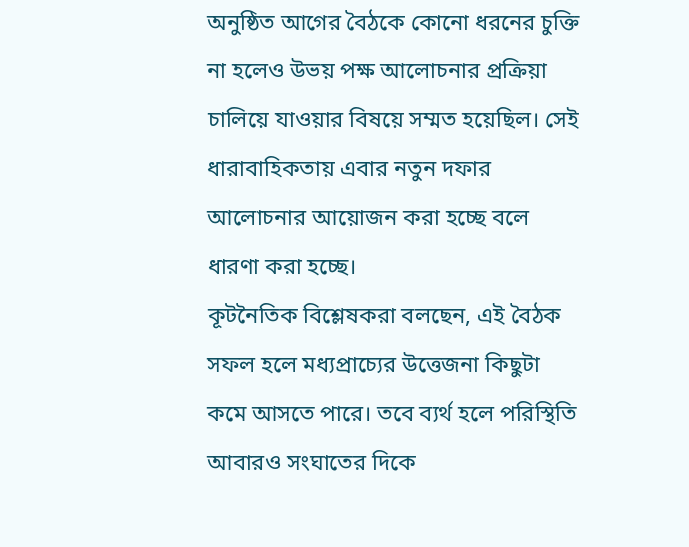অনুষ্ঠিত আগের বৈঠকে কোনো ধরনের চুক্তি না হলেও উভয় পক্ষ আলোচনার প্রক্রিয়া চালিয়ে যাওয়ার বিষয়ে সম্মত হয়েছিল। সেই ধারাবাহিকতায় এবার নতুন দফার আলোচনার আয়োজন করা হচ্ছে বলে ধারণা করা হচ্ছে।
কূটনৈতিক বিশ্লেষকরা বলছেন, এই বৈঠক সফল হলে মধ্যপ্রাচ্যের উত্তেজনা কিছুটা কমে আসতে পারে। তবে ব্যর্থ হলে পরিস্থিতি আবারও সংঘাতের দিকে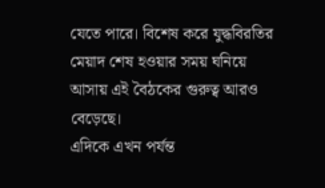যেতে পারে। বিশেষ করে যুদ্ধবিরতির মেয়াদ শেষ হওয়ার সময় ঘনিয়ে আসায় এই বৈঠকের গুরুত্ব আরও বেড়েছে।
এদিকে এখন পর্যন্ত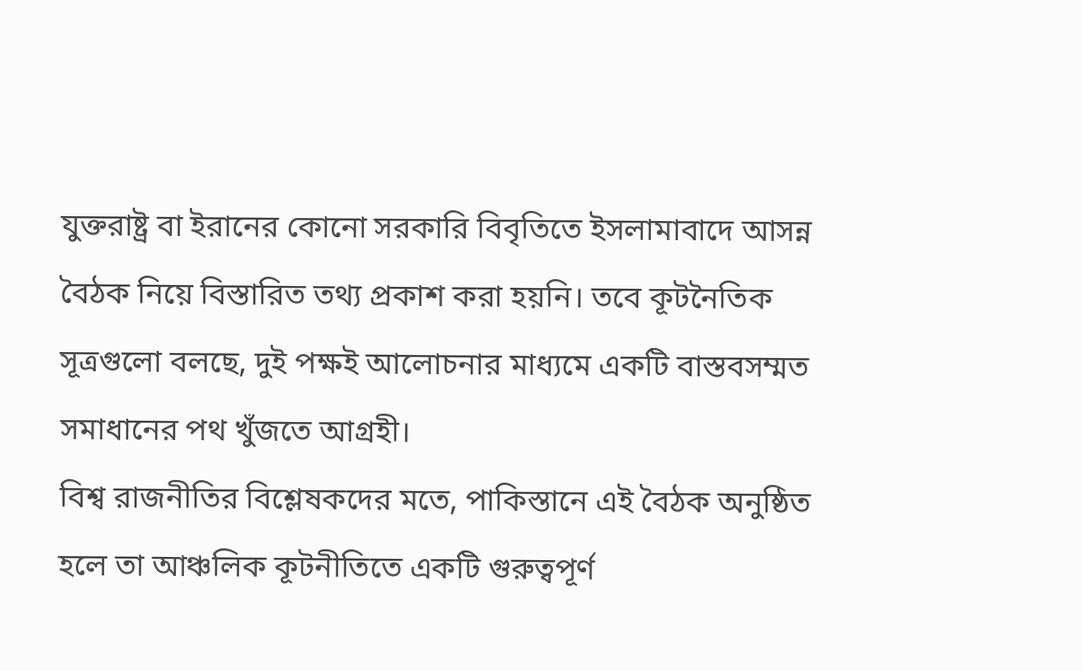যুক্তরাষ্ট্র বা ইরানের কোনো সরকারি বিবৃতিতে ইসলামাবাদে আসন্ন বৈঠক নিয়ে বিস্তারিত তথ্য প্রকাশ করা হয়নি। তবে কূটনৈতিক সূত্রগুলো বলছে, দুই পক্ষই আলোচনার মাধ্যমে একটি বাস্তবসম্মত সমাধানের পথ খুঁজতে আগ্রহী।
বিশ্ব রাজনীতির বিশ্লেষকদের মতে, পাকিস্তানে এই বৈঠক অনুষ্ঠিত হলে তা আঞ্চলিক কূটনীতিতে একটি গুরুত্বপূর্ণ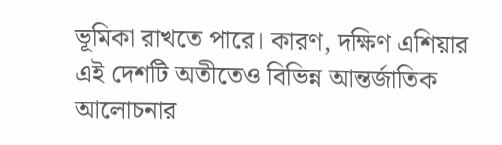ভূমিকা রাখতে পারে। কারণ, দক্ষিণ এশিয়ার এই দেশটি অতীতেও বিভিন্ন আন্তর্জাতিক আলোচনার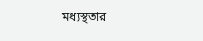মধ্যস্থতার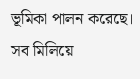ভূমিকা পালন করেছে।
সব মিলিয়ে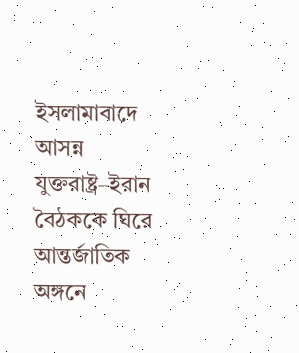ইসলামাবাদে আসন্ন যুক্তরাষ্ট্র–ইরান বৈঠককে ঘিরে আন্তর্জাতিক অঙ্গনে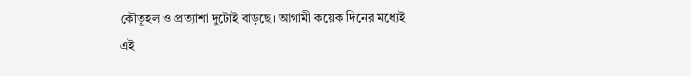কৌতূহল ও প্রত্যাশা দুটোই বাড়ছে। আগামী কয়েক দিনের মধ্যেই এই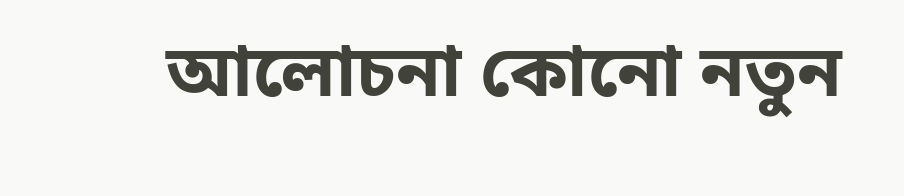আলোচনা কোনো নতুন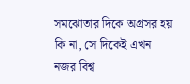সমঝোতার দিকে অগ্রসর হয় কি না, সে দিকেই এখন নজর বিশ্ব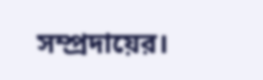সম্প্রদায়ের।